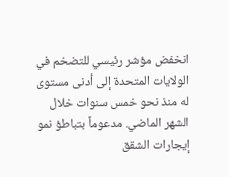انخفض مؤشر رئيسي للتضخم في الولايات المتحدة إلى أدنى مستوى له منذ نحو خمس سنوات خلال الشهر الماضي. مدعوماً بتباطؤ نمو إيجارات الشقق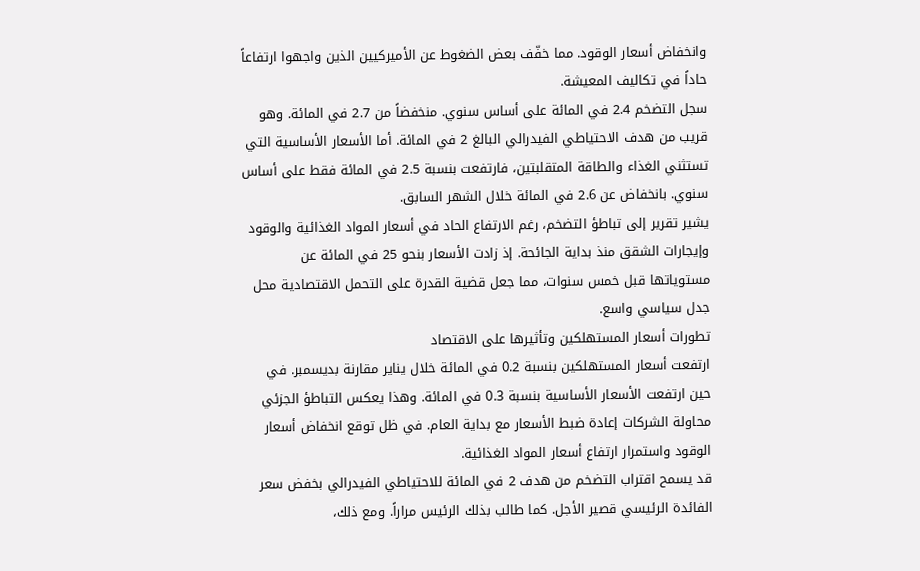وانخفاض أسعار الوقود. مما خفّف بعض الضغوط عن الأميركيين الذين واجهوا ارتفاعاً حاداً في تكاليف المعيشة.
سجل التضخم 2.4 في المائة على أساس سنوي. منخفضاً من 2.7 في المائة. وهو قريب من هدف الاحتياطي الفيدرالي البالغ 2 في المائة. أما الأسعار الأساسية التي تستثني الغذاء والطاقة المتقلبتين، فارتفعت بنسبة 2.5 في المائة فقط على أساس سنوي. بانخفاض عن 2.6 في المائة خلال الشهر السابق.
يشير تقرير إلى تباطؤ التضخم، رغم الارتفاع الحاد في أسعار المواد الغذائية والوقود وإيجارات الشقق منذ بداية الجائحة. إذ زادت الأسعار بنحو 25 في المائة عن مستوياتها قبل خمس سنوات، مما جعل قضية القدرة على التحمل الاقتصادية محل جدل سياسي واسع.
تطورات أسعار المستهلكين وتأثيرها على الاقتصاد
ارتفعت أسعار المستهلكين بنسبة 0.2 في المائة خلال يناير مقارنة بديسمبر. في حين ارتفعت الأسعار الأساسية بنسبة 0.3 في المائة. وهذا يعكس التباطؤ الجزئي محاولة الشركات إعادة ضبط الأسعار مع بداية العام. في ظل توقع انخفاض أسعار الوقود واستمرار ارتفاع أسعار المواد الغذائية.
قد يسمح اقتراب التضخم من هدف 2 في المائة للاحتياطي الفيدرالي بخفض سعر الفائدة الرئيسي قصير الأجل. كما طالب بذلك الرئيس مراراً. ومع ذلك،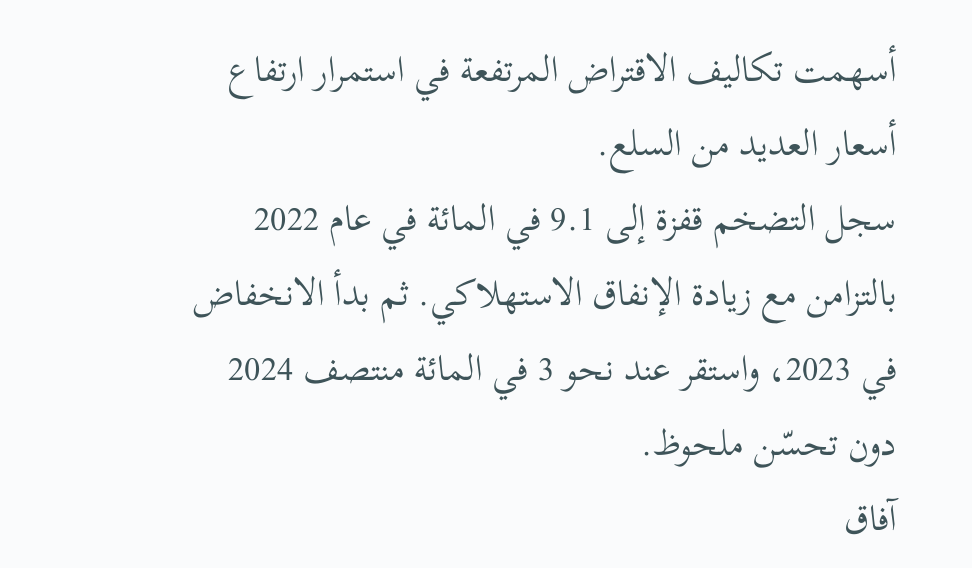أسهمت تكاليف الاقتراض المرتفعة في استمرار ارتفاع أسعار العديد من السلع.
سجل التضخم قفزة إلى 9.1 في المائة في عام 2022 بالتزامن مع زيادة الإنفاق الاستهلاكي. ثم بدأ الانخفاض في 2023، واستقر عند نحو 3 في المائة منتصف 2024 دون تحسّن ملحوظ.
آفاق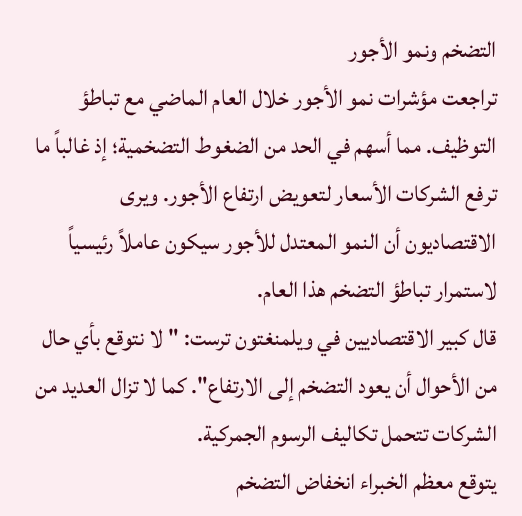التضخم ونمو الأجور
تراجعت مؤشرات نمو الأجور خلال العام الماضي مع تباطؤ التوظيف. مما أسهم في الحد من الضغوط التضخمية؛ إذ غالباً ما ترفع الشركات الأسعار لتعويض ارتفاع الأجور. ويرى الاقتصاديون أن النمو المعتدل للأجور سيكون عاملاً رئيسياً لاستمرار تباطؤ التضخم هذا العام.
قال كبير الاقتصاديين في ويلمنغتون ترست: "لا نتوقع بأي حال من الأحوال أن يعود التضخم إلى الارتفاع". كما لا تزال العديد من الشركات تتحمل تكاليف الرسوم الجمركية.
يتوقع معظم الخبراء انخفاض التضخم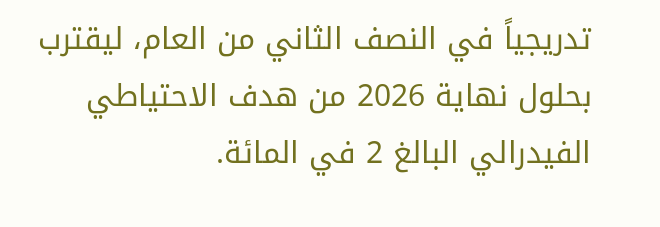تدريجياً في النصف الثاني من العام، ليقترب بحلول نهاية 2026 من هدف الاحتياطي الفيدرالي البالغ 2 في المائة.